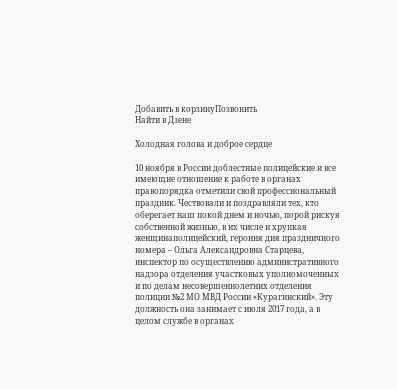Добавить в корзинуПозвонить
Найти в Дзене

Холодная голова и доброе сердце

10 ноября в России доблестные полицейские и все имеющие отношение к работе в органах правопорядка отметили свой профессиональный праздник. Чествовали и поздравляли тех, кто оберегает наш покой днем и ночью, порой рискуя собственной жизнью, в их числе и хрупкая женщинаполицейский, героиня дня праздничного номера – Ольга Александровна Старцева, инспектор по осуществлению административного надзора отделения участковых уполномоченных и по делам несовершеннолетних отделения полиции №2 МО МВД России «Курагинский». Эту должность она занимает с июля 2017 года, а в целом службе в органах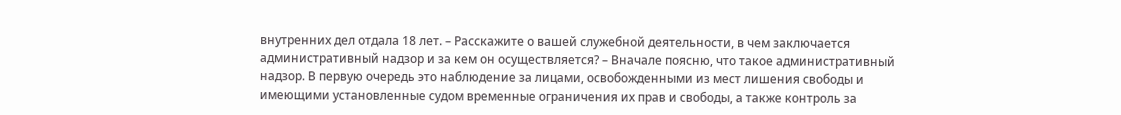внутренних дел отдала 18 лет. – Расскажите о вашей служебной деятельности, в чем заключается административный надзор и за кем он осуществляется? – Вначале поясню, что такое административный надзор. В первую очередь это наблюдение за лицами, освобожденными из мест лишения свободы и имеющими установленные судом временные ограничения их прав и свободы, а также контроль за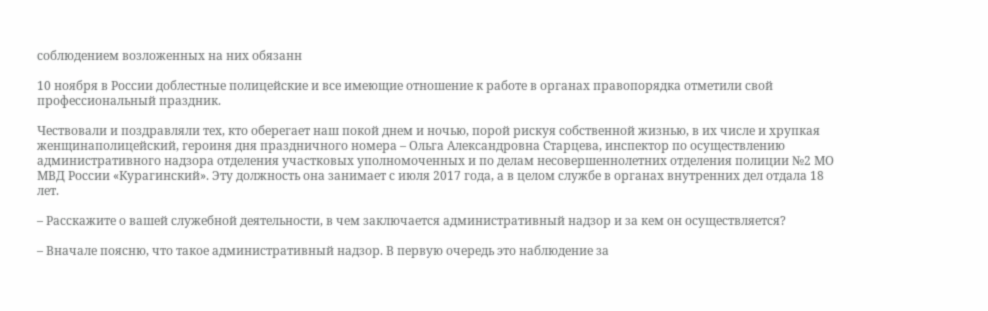соблюдением возложенных на них обязанн

10 ноября в России доблестные полицейские и все имеющие отношение к работе в органах правопорядка отметили свой профессиональный праздник.

Чествовали и поздравляли тех, кто оберегает наш покой днем и ночью, порой рискуя собственной жизнью, в их числе и хрупкая женщинаполицейский, героиня дня праздничного номера – Ольга Александровна Старцева, инспектор по осуществлению административного надзора отделения участковых уполномоченных и по делам несовершеннолетних отделения полиции №2 МО МВД России «Курагинский». Эту должность она занимает с июля 2017 года, а в целом службе в органах внутренних дел отдала 18 лет.

– Расскажите о вашей служебной деятельности, в чем заключается административный надзор и за кем он осуществляется?

– Вначале поясню, что такое административный надзор. В первую очередь это наблюдение за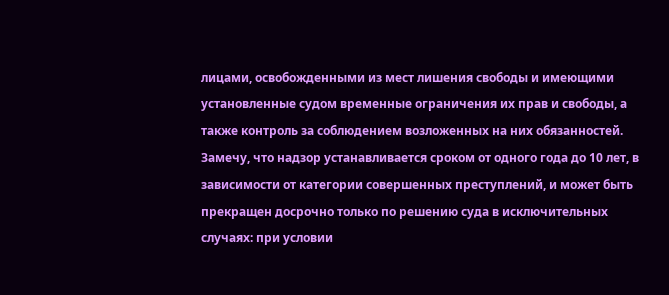лицами, освобожденными из мест лишения свободы и имеющими установленные судом временные ограничения их прав и свободы, а также контроль за соблюдением возложенных на них обязанностей. Замечу, что надзор устанавливается сроком от одного года до 10 лет, в зависимости от категории совершенных преступлений, и может быть прекращен досрочно только по решению суда в исключительных случаях: при условии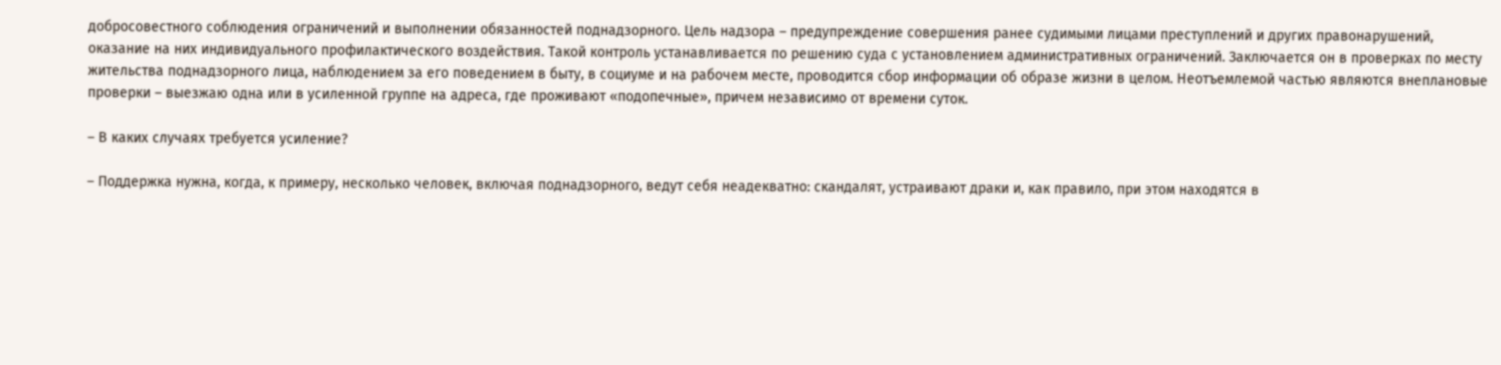добросовестного соблюдения ограничений и выполнении обязанностей поднадзорного. Цель надзора – предупреждение совершения ранее судимыми лицами преступлений и других правонарушений, оказание на них индивидуального профилактического воздействия. Такой контроль устанавливается по решению суда с установлением административных ограничений. Заключается он в проверках по месту жительства поднадзорного лица, наблюдением за его поведением в быту, в социуме и на рабочем месте, проводится сбор информации об образе жизни в целом. Неотъемлемой частью являются внеплановые проверки – выезжаю одна или в усиленной группе на адреса, где проживают «подопечные», причем независимо от времени суток.

– В каких случаях требуется усиление?

– Поддержка нужна, когда, к примеру, несколько человек, включая поднадзорного, ведут себя неадекватно: скандалят, устраивают драки и, как правило, при этом находятся в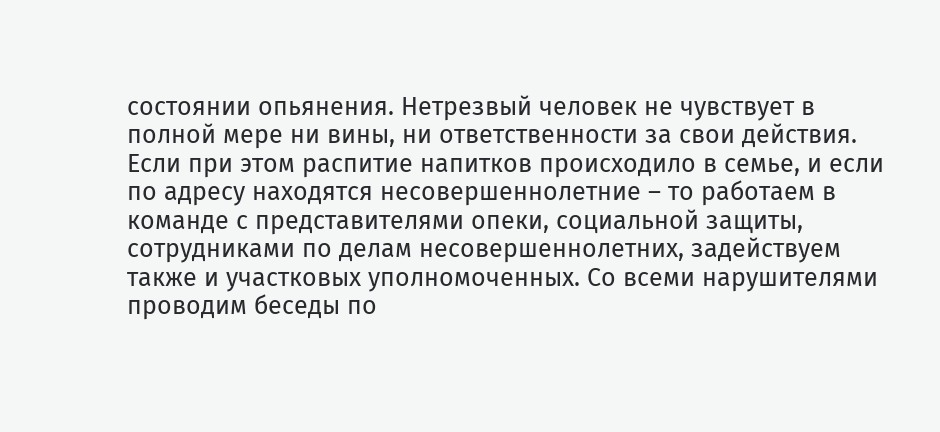состоянии опьянения. Нетрезвый человек не чувствует в полной мере ни вины, ни ответственности за свои действия. Если при этом распитие напитков происходило в семье, и если по адресу находятся несовершеннолетние – то работаем в команде с представителями опеки, социальной защиты, сотрудниками по делам несовершеннолетних, задействуем также и участковых уполномоченных. Со всеми нарушителями проводим беседы по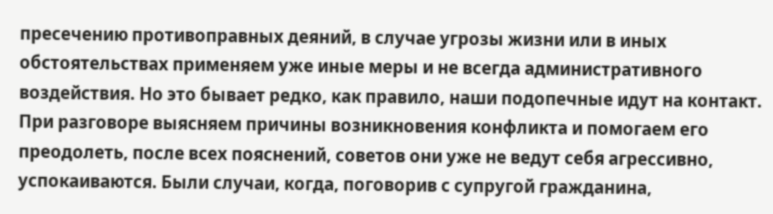пресечению противоправных деяний, в случае угрозы жизни или в иных обстоятельствах применяем уже иные меры и не всегда административного воздействия. Но это бывает редко, как правило, наши подопечные идут на контакт. При разговоре выясняем причины возникновения конфликта и помогаем его преодолеть, после всех пояснений, советов они уже не ведут себя агрессивно, успокаиваются. Были случаи, когда, поговорив с супругой гражданина,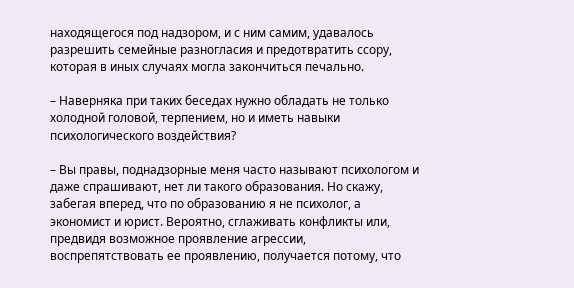находящегося под надзором, и с ним самим, удавалось разрешить семейные разногласия и предотвратить ссору, которая в иных случаях могла закончиться печально.

– Наверняка при таких беседах нужно обладать не только холодной головой, терпением, но и иметь навыки психологического воздействия?

– Вы правы, поднадзорные меня часто называют психологом и даже спрашивают, нет ли такого образования. Но скажу, забегая вперед, что по образованию я не психолог, а экономист и юрист. Вероятно, сглаживать конфликты или, предвидя возможное проявление агрессии, воспрепятствовать ее проявлению, получается потому, что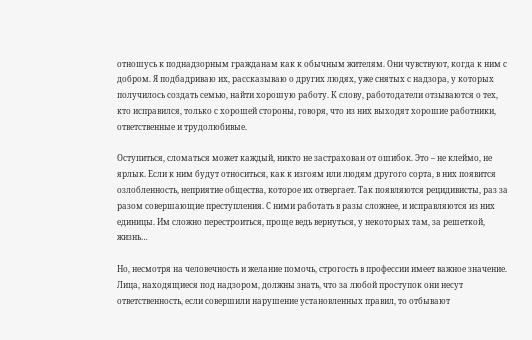отношусь к поднадзорным гражданам как к обычным жителям. Они чувствуют, когда к ним с добром. Я подбадриваю их, рассказываю о других людях, уже снятых с надзора, у которых получилось создать семью, найти хорошую работу. К слову, работодатели отзываются о тех, кто исправился, только с хорошей стороны, говоря, что из них выходят хорошие работники, ответственные и трудолюбивые.

Оступиться, сломаться может каждый, никто не застрахован от ошибок. Это – не клеймо, не ярлык. Если к ним будут относиться, как к изгоям или людям другого сорта, в них появится озлобленность, неприятие общества, которое их отвергает. Так появляются рецидивисты, раз за разом совершающие преступления. С ними работать в разы сложнее, и исправляются из них единицы. Им сложно перестроиться, проще ведь вернуться, у некоторых там, за решеткой, жизнь…

Но, несмотря на человечность и желание помочь, строгость в профессии имеет важное значение. Лица, находящиеся под надзором, должны знать, что за любой проступок они несут ответственность, если совершили нарушение установленных правил, то отбывают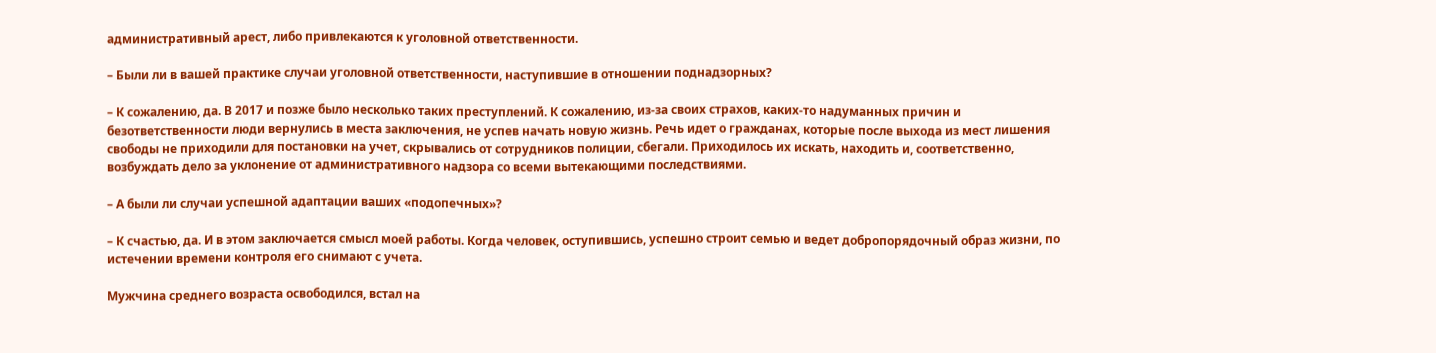административный арест, либо привлекаются к уголовной ответственности.

– Были ли в вашей практике случаи уголовной ответственности, наступившие в отношении поднадзорных?

– К сожалению, да. В 2017 и позже было несколько таких преступлений. К сожалению, из-за своих страхов, каких-то надуманных причин и безответственности люди вернулись в места заключения, не успев начать новую жизнь. Речь идет о гражданах, которые после выхода из мест лишения свободы не приходили для постановки на учет, скрывались от сотрудников полиции, сбегали. Приходилось их искать, находить и, соответственно, возбуждать дело за уклонение от административного надзора со всеми вытекающими последствиями.

– А были ли случаи успешной адаптации ваших «подопечных»?

– К счастью, да. И в этом заключается смысл моей работы. Когда человек, оступившись, успешно строит семью и ведет добропорядочный образ жизни, по истечении времени контроля его снимают с учета.

Мужчина среднего возраста освободился, встал на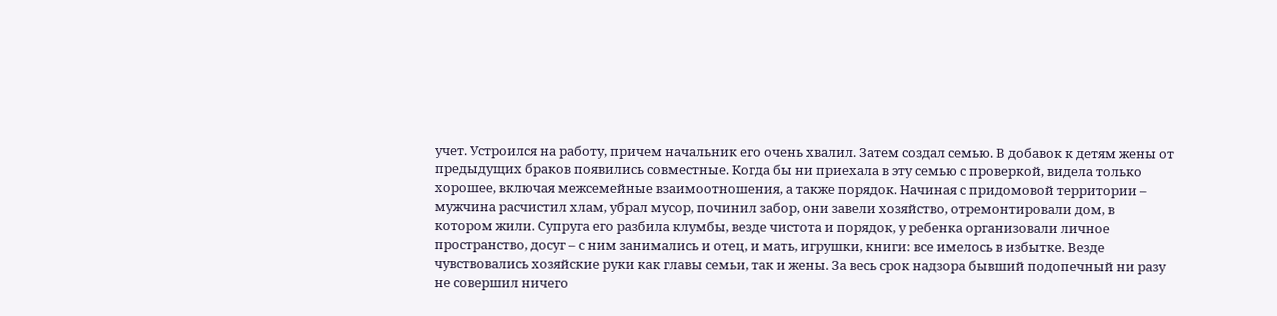учет. Устроился на работу, причем начальник его очень хвалил. Затем создал семью. В добавок к детям жены от предыдущих браков появились совместные. Когда бы ни приехала в эту семью с проверкой, видела только хорошее, включая межсемейные взаимоотношения, а также порядок. Начиная с придомовой территории – мужчина расчистил хлам, убрал мусор, починил забор, они завели хозяйство, отремонтировали дом, в котором жили. Супруга его разбила клумбы, везде чистота и порядок, у ребенка организовали личное пространство, досуг – с ним занимались и отец, и мать, игрушки, книги: все имелось в избытке. Везде чувствовались хозяйские руки как главы семьи, так и жены. За весь срок надзора бывший подопечный ни разу не совершил ничего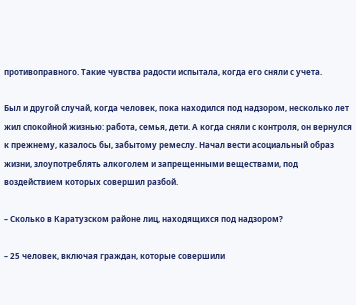противоправного. Такие чувства радости испытала, когда его сняли с учета.

Был и другой случай, когда человек, пока находился под надзором, несколько лет жил спокойной жизнью: работа, семья, дети. А когда сняли с контроля, он вернулся к прежнему, казалось бы, забытому ремеслу. Начал вести асоциальный образ жизни, злоупотреблять алкоголем и запрещенными веществами, под воздействием которых совершил разбой.

– Сколько в Каратузском районе лиц, находящихся под надзором?

– 25 человек, включая граждан, которые совершили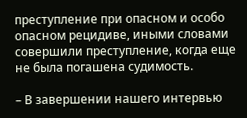преступление при опасном и особо опасном рецидиве, иными словами совершили преступление, когда еще не была погашена судимость.

– В завершении нашего интервью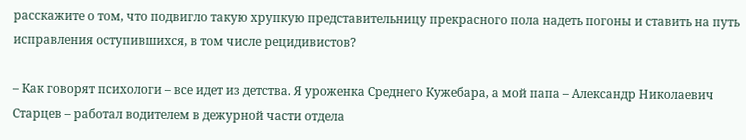расскажите о том, что подвигло такую хрупкую представительницу прекрасного пола надеть погоны и ставить на путь исправления оступившихся, в том числе рецидивистов?

– Как говорят психологи – все идет из детства. Я уроженка Среднего Кужебара, а мой папа – Александр Николаевич Старцев – работал водителем в дежурной части отдела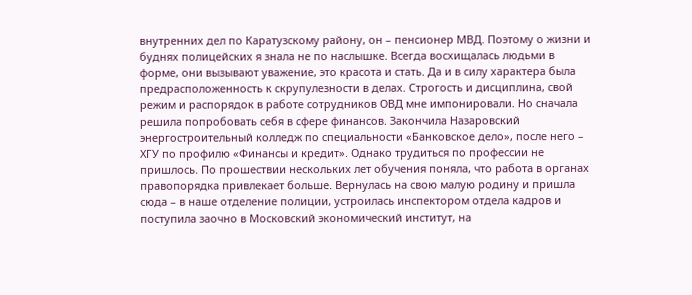внутренних дел по Каратузскому району, он – пенсионер МВД. Поэтому о жизни и буднях полицейских я знала не по наслышке. Всегда восхищалась людьми в форме, они вызывают уважение, это красота и стать. Да и в силу характера была предрасположенность к скрупулезности в делах. Строгость и дисциплина, свой режим и распорядок в работе сотрудников ОВД мне импонировали. Но сначала решила попробовать себя в сфере финансов. Закончила Назаровский энергостроительный колледж по специальности «Банковское дело», после него – ХГУ по профилю «Финансы и кредит». Однако трудиться по профессии не пришлось. По прошествии нескольких лет обучения поняла, что работа в органах правопорядка привлекает больше. Вернулась на свою малую родину и пришла сюда – в наше отделение полиции, устроилась инспектором отдела кадров и поступила заочно в Московский экономический институт, на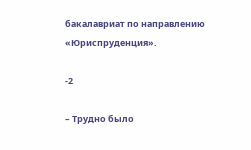бакалавриат по направлению «Юриспруденция».

-2

– Трудно было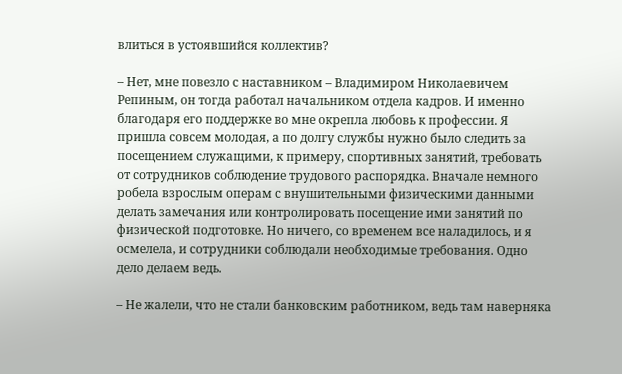влиться в устоявшийся коллектив?

– Нет, мне повезло с наставником – Владимиром Николаевичем Репиным, он тогда работал начальником отдела кадров. И именно благодаря его поддержке во мне окрепла любовь к профессии. Я пришла совсем молодая, а по долгу службы нужно было следить за посещением служащими, к примеру, спортивных занятий, требовать от сотрудников соблюдение трудового распорядка. Вначале немного робела взрослым операм с внушительными физическими данными делать замечания или контролировать посещение ими занятий по физической подготовке. Но ничего, со временем все наладилось, и я осмелела, и сотрудники соблюдали необходимые требования. Одно дело делаем ведь.

– Не жалели, что не стали банковским работником, ведь там наверняка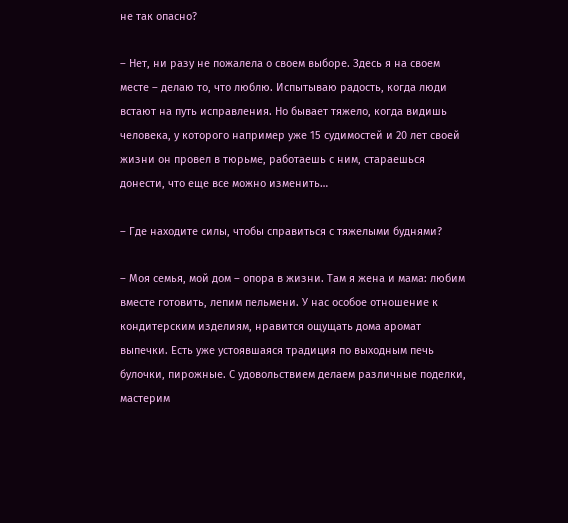не так опасно?

– Нет, ни разу не пожалела о своем выборе. Здесь я на своем месте – делаю то, что люблю. Испытываю радость, когда люди встают на путь исправления. Но бывает тяжело, когда видишь человека, у которого например уже 15 судимостей и 20 лет своей жизни он провел в тюрьме, работаешь с ним, стараешься донести, что еще все можно изменить…

– Где находите силы, чтобы справиться с тяжелыми буднями?

– Моя семья, мой дом – опора в жизни. Там я жена и мама: любим вместе готовить, лепим пельмени. У нас особое отношение к кондитерским изделиям, нравится ощущать дома аромат выпечки. Есть уже устоявшаяся традиция по выходным печь булочки, пирожные. С удовольствием делаем различные поделки, мастерим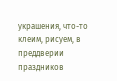украшения, что-то клеим, рисуем, в преддверии праздников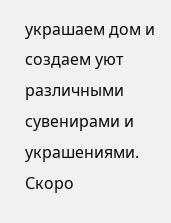украшаем дом и создаем уют различными сувенирами и украшениями. Скоро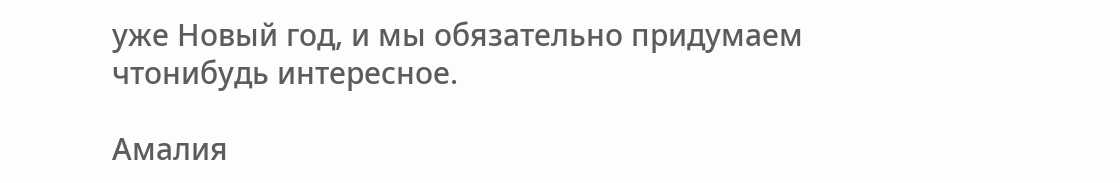уже Новый год, и мы обязательно придумаем чтонибудь интересное.

Амалия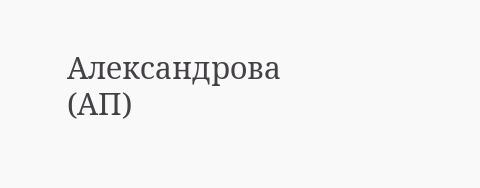Александрова (АП)